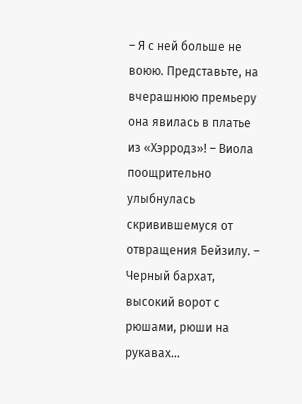– Я с ней больше не воюю. Представьте, на вчерашнюю премьеру она явилась в платье из «Хэрродз»! – Виола поощрительно улыбнулась скривившемуся от отвращения Бейзилу. – Черный бархат, высокий ворот с рюшами, рюши на рукавах…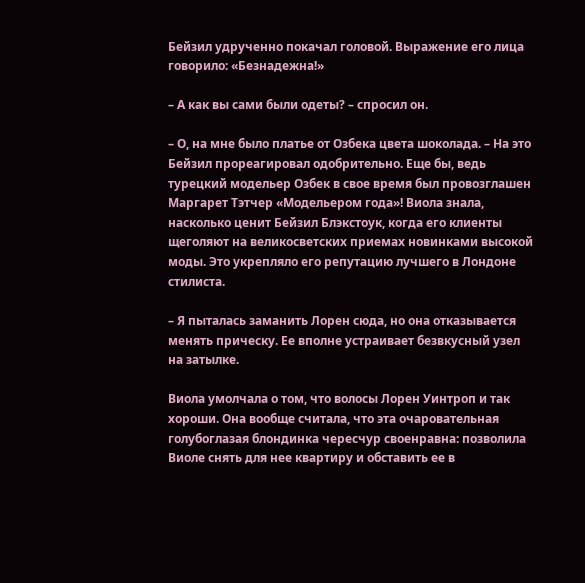Бейзил удрученно покачал головой. Выражение его лица говорило: «Безнадежна!»

– А как вы сами были одеты? – спросил он.

– О, на мне было платье от Озбека цвета шоколада. – На это Бейзил прореагировал одобрительно. Еще бы, ведь турецкий модельер Озбек в свое время был провозглашен Маргарет Тэтчер «Модельером года»! Виола знала, насколько ценит Бейзил Блэкстоук, когда его клиенты щеголяют на великосветских приемах новинками высокой моды. Это укрепляло его репутацию лучшего в Лондоне стилиста.

– Я пыталась заманить Лорен сюда, но она отказывается менять прическу. Ее вполне устраивает безвкусный узел на затылке.

Виола умолчала о том, что волосы Лорен Уинтроп и так хороши. Она вообще считала, что эта очаровательная голубоглазая блондинка чересчур своенравна: позволила Виоле снять для нее квартиру и обставить ее в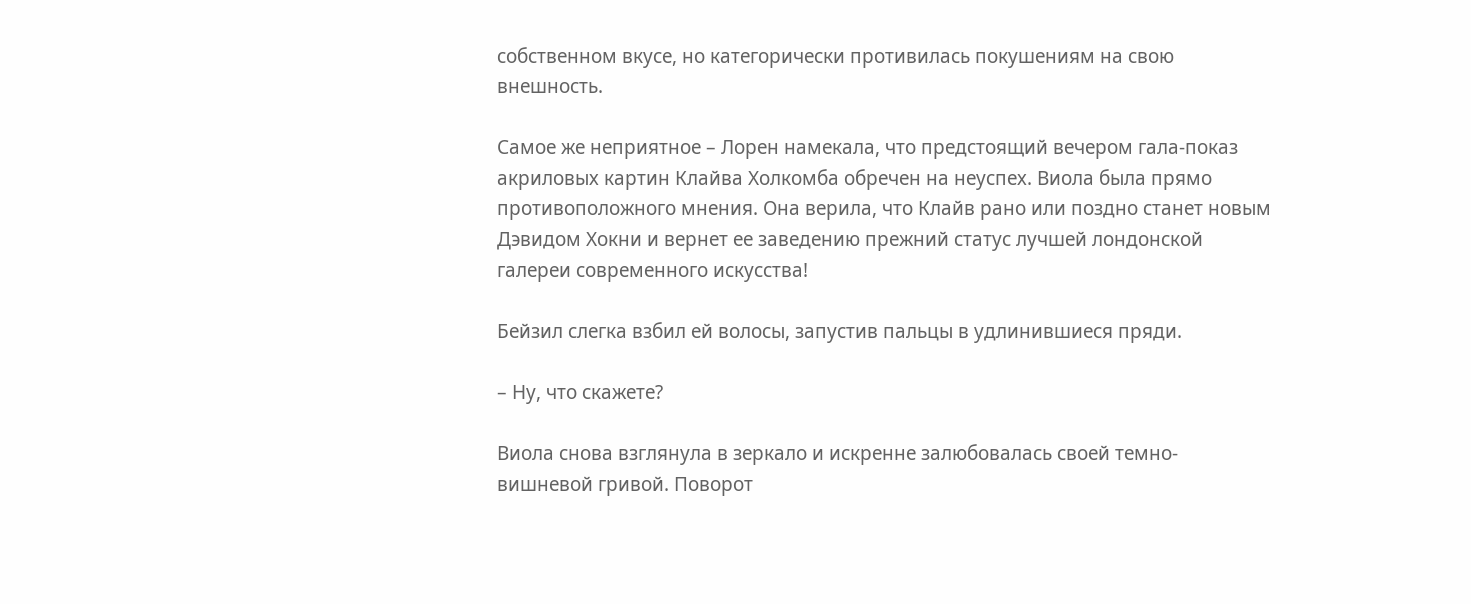собственном вкусе, но категорически противилась покушениям на свою внешность.

Самое же неприятное – Лорен намекала, что предстоящий вечером гала-показ акриловых картин Клайва Холкомба обречен на неуспех. Виола была прямо противоположного мнения. Она верила, что Клайв рано или поздно станет новым Дэвидом Хокни и вернет ее заведению прежний статус лучшей лондонской галереи современного искусства!

Бейзил слегка взбил ей волосы, запустив пальцы в удлинившиеся пряди.

– Ну, что скажете?

Виола снова взглянула в зеркало и искренне залюбовалась своей темно-вишневой гривой. Поворот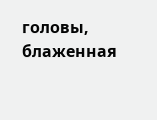головы, блаженная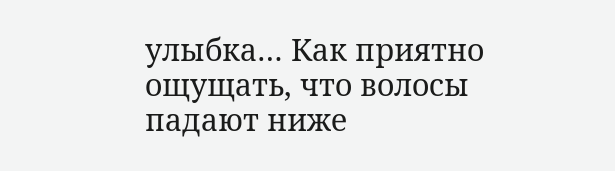улыбка… Как приятно ощущать, что волосы падают ниже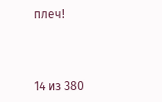плеч!



14 из 380